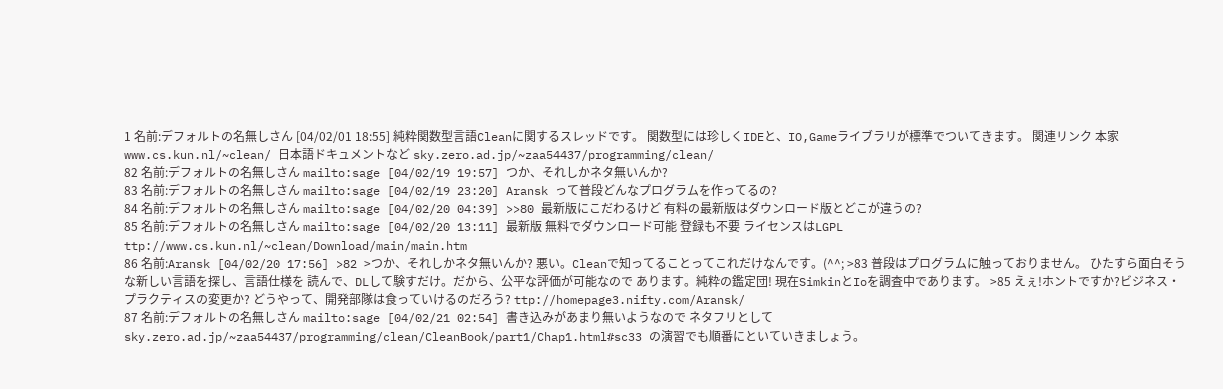1 名前:デフォルトの名無しさん [04/02/01 18:55] 純粋関数型言語Cleanに関するスレッドです。 関数型には珍しくIDEと、IO,Gameライブラリが標準でついてきます。 関連リンク 本家 www.cs.kun.nl/~clean/ 日本語ドキュメントなど sky.zero.ad.jp/~zaa54437/programming/clean/
82 名前:デフォルトの名無しさん mailto:sage [04/02/19 19:57] つか、それしかネタ無いんか?
83 名前:デフォルトの名無しさん mailto:sage [04/02/19 23:20] Aransk って普段どんなプログラムを作ってるの?
84 名前:デフォルトの名無しさん mailto:sage [04/02/20 04:39] >>80 最新版にこだわるけど 有料の最新版はダウンロード版とどこが違うの?
85 名前:デフォルトの名無しさん mailto:sage [04/02/20 13:11] 最新版 無料でダウンロード可能 登録も不要 ライセンスはLGPL ttp://www.cs.kun.nl/~clean/Download/main/main.htm
86 名前:Aransk [04/02/20 17:56] >82 >つか、それしかネタ無いんか? 悪い。Cleanで知ってることってこれだけなんです。(^^; >83 普段はプログラムに触っておりません。 ひたすら面白そうな新しい言語を探し、言語仕様を 読んで、DLして験すだけ。だから、公平な評価が可能なので あります。純粋の鑑定団! 現在SimkinとIoを調査中であります。 >85 えぇ!ホントですか?ビジネス・プラクティスの変更か? どうやって、開発部隊は食っていけるのだろう? ttp://homepage3.nifty.com/Aransk/
87 名前:デフォルトの名無しさん mailto:sage [04/02/21 02:54] 書き込みがあまり無いようなので ネタフリとして sky.zero.ad.jp/~zaa54437/programming/clean/CleanBook/part1/Chap1.html#sc33 の演習でも順番にといていきましょう。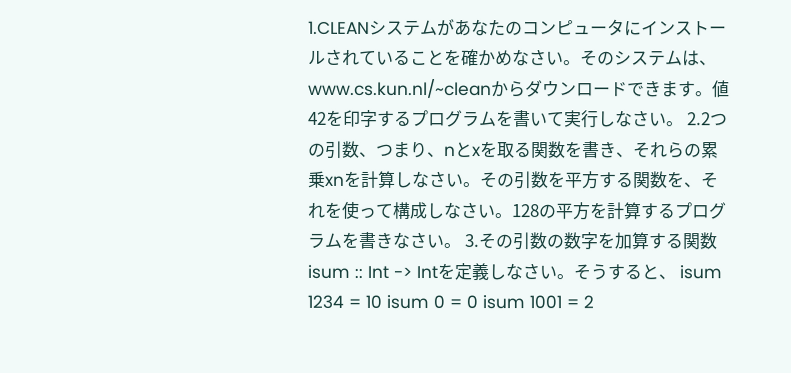1.CLEANシステムがあなたのコンピュータにインストールされていることを確かめなさい。そのシステムは、www.cs.kun.nl/~cleanからダウンロードできます。値42を印字するプログラムを書いて実行しなさい。 2.2つの引数、つまり、nとxを取る関数を書き、それらの累乗xnを計算しなさい。その引数を平方する関数を、それを使って構成しなさい。128の平方を計算するプログラムを書きなさい。 3.その引数の数字を加算する関数isum :: Int -> Intを定義しなさい。そうすると、 isum 1234 = 10 isum 0 = 0 isum 1001 = 2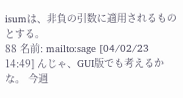isumは、非負の引数に適用されるものとする。
88 名前: mailto:sage [04/02/23 14:49] んじゃ、GUI版でも考えるかな。 今週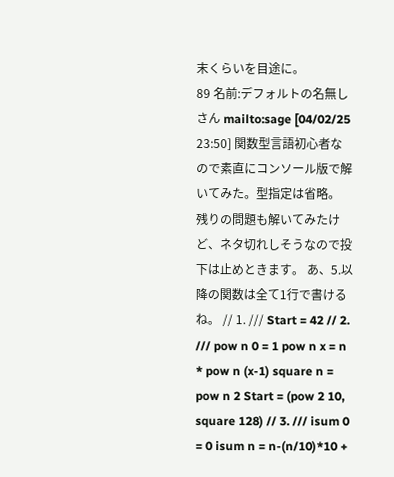末くらいを目途に。
89 名前:デフォルトの名無しさん mailto:sage [04/02/25 23:50] 関数型言語初心者なので素直にコンソール版で解いてみた。型指定は省略。 残りの問題も解いてみたけど、ネタ切れしそうなので投下は止めときます。 あ、5.以降の関数は全て1行で書けるね。 // 1. /// Start = 42 // 2. /// pow n 0 = 1 pow n x = n * pow n (x-1) square n = pow n 2 Start = (pow 2 10, square 128) // 3. /// isum 0 = 0 isum n = n-(n/10)*10 +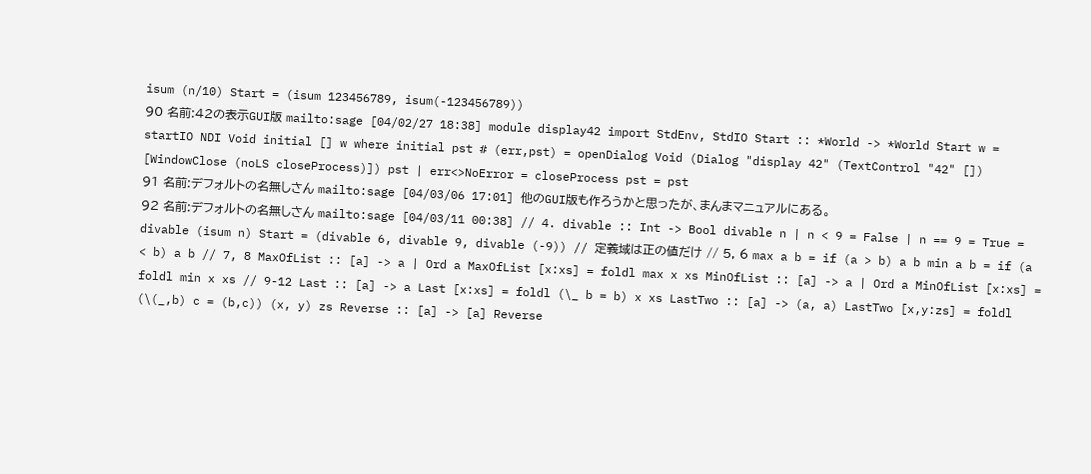isum (n/10) Start = (isum 123456789, isum(-123456789))
90 名前:42の表示GUI版 mailto:sage [04/02/27 18:38] module display42 import StdEnv, StdIO Start :: *World -> *World Start w = startIO NDI Void initial [] w where initial pst # (err,pst) = openDialog Void (Dialog "display 42" (TextControl "42" []) [WindowClose (noLS closeProcess)]) pst | err<>NoError = closeProcess pst = pst
91 名前:デフォルトの名無しさん mailto:sage [04/03/06 17:01] 他のGUI版も作ろうかと思ったが、まんまマニュアルにある。
92 名前:デフォルトの名無しさん mailto:sage [04/03/11 00:38] // 4. divable :: Int -> Bool divable n | n < 9 = False | n == 9 = True = divable (isum n) Start = (divable 6, divable 9, divable (-9)) // 定義域は正の値だけ // 5, 6 max a b = if (a > b) a b min a b = if (a < b) a b // 7, 8 MaxOfList :: [a] -> a | Ord a MaxOfList [x:xs] = foldl max x xs MinOfList :: [a] -> a | Ord a MinOfList [x:xs] = foldl min x xs // 9-12 Last :: [a] -> a Last [x:xs] = foldl (\_ b = b) x xs LastTwo :: [a] -> (a, a) LastTwo [x,y:zs] = foldl (\(_,b) c = (b,c)) (x, y) zs Reverse :: [a] -> [a] Reverse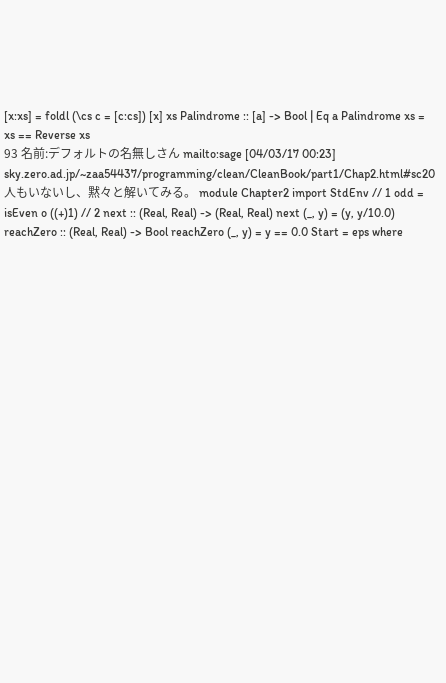[x:xs] = foldl (\cs c = [c:cs]) [x] xs Palindrome :: [a] -> Bool | Eq a Palindrome xs = xs == Reverse xs
93 名前:デフォルトの名無しさん mailto:sage [04/03/17 00:23] sky.zero.ad.jp/~zaa54437/programming/clean/CleanBook/part1/Chap2.html#sc20 人もいないし、黙々と解いてみる。 module Chapter2 import StdEnv // 1 odd = isEven o ((+)1) // 2 next :: (Real, Real) -> (Real, Real) next (_, y) = (y, y/10.0) reachZero :: (Real, Real) -> Bool reachZero (_, y) = y == 0.0 Start = eps where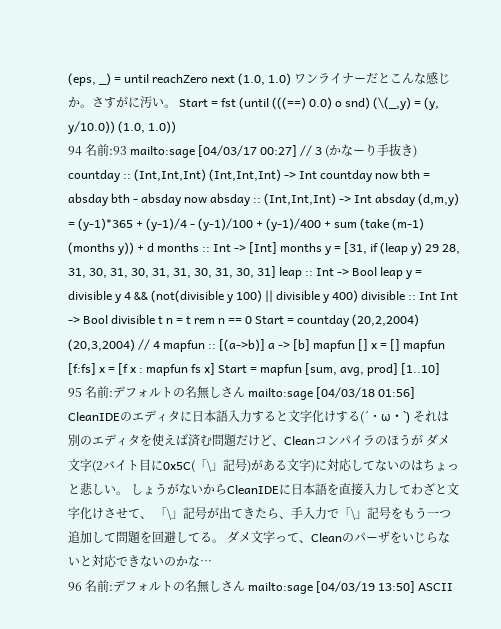(eps, _) = until reachZero next (1.0, 1.0) ワンライナーだとこんな感じか。さすがに汚い。 Start = fst (until (((==) 0.0) o snd) (\(_,y) = (y, y/10.0)) (1.0, 1.0))
94 名前:93 mailto:sage [04/03/17 00:27] // 3 (かなーり手抜き) countday :: (Int,Int,Int) (Int,Int,Int) -> Int countday now bth = absday bth - absday now absday :: (Int,Int,Int) -> Int absday (d,m,y) = (y-1)*365 + (y-1)/4 - (y-1)/100 + (y-1)/400 + sum (take (m-1) (months y)) + d months :: Int -> [Int] months y = [31, if (leap y) 29 28, 31, 30, 31, 30, 31, 31, 30, 31, 30, 31] leap :: Int -> Bool leap y = divisible y 4 && (not(divisible y 100) || divisible y 400) divisible :: Int Int -> Bool divisible t n = t rem n == 0 Start = countday (20,2,2004) (20,3,2004) // 4 mapfun :: [(a->b)] a -> [b] mapfun [] x = [] mapfun [f:fs] x = [f x : mapfun fs x] Start = mapfun [sum, avg, prod] [1..10]
95 名前:デフォルトの名無しさん mailto:sage [04/03/18 01:56] CleanIDEのエディタに日本語入力すると文字化けする(´・ω・`) それは別のエディタを使えば済む問題だけど、Cleanコンパイラのほうが ダメ文字(2バイト目に0x5C(「\」記号)がある文字)に対応してないのはちょっと悲しい。 しょうがないからCleanIDEに日本語を直接入力してわざと文字化けさせて、 「\」記号が出てきたら、手入力で「\」記号をもう一つ追加して問題を回避してる。 ダメ文字って、Cleanのパーザをいじらないと対応できないのかな…
96 名前:デフォルトの名無しさん mailto:sage [04/03/19 13:50] ASCII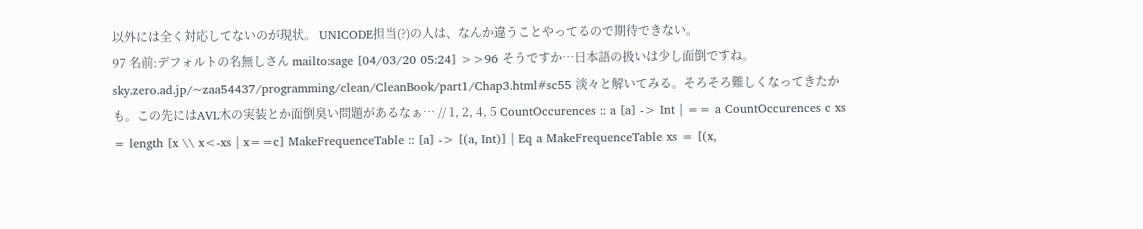以外には全く対応してないのが現状。 UNICODE担当(?)の人は、なんか違うことやってるので期待できない。
97 名前:デフォルトの名無しさん mailto:sage [04/03/20 05:24] >>96 そうですか…日本語の扱いは少し面倒ですね。 sky.zero.ad.jp/~zaa54437/programming/clean/CleanBook/part1/Chap3.html#sc55 淡々と解いてみる。そろそろ難しくなってきたかも。この先にはAVL木の実装とか面倒臭い問題があるなぁ… // 1, 2, 4, 5 CountOccurences :: a [a] -> Int | == a CountOccurences c xs = length [x \\ x<-xs | x==c] MakeFrequenceTable :: [a] -> [(a, Int)] | Eq a MakeFrequenceTable xs = [(x,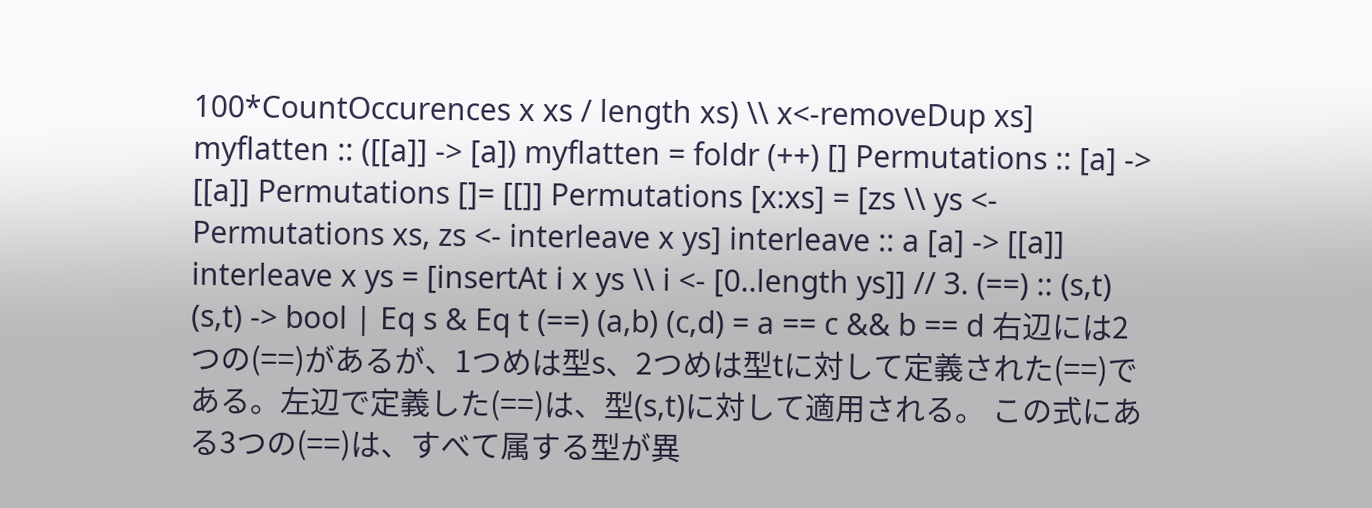100*CountOccurences x xs / length xs) \\ x<-removeDup xs] myflatten :: ([[a]] -> [a]) myflatten = foldr (++) [] Permutations :: [a] -> [[a]] Permutations []= [[]] Permutations [x:xs] = [zs \\ ys <- Permutations xs, zs <- interleave x ys] interleave :: a [a] -> [[a]] interleave x ys = [insertAt i x ys \\ i <- [0..length ys]] // 3. (==) :: (s,t) (s,t) -> bool | Eq s & Eq t (==) (a,b) (c,d) = a == c && b == d 右辺には2つの(==)があるが、1つめは型s、2つめは型tに対して定義された(==)である。左辺で定義した(==)は、型(s,t)に対して適用される。 この式にある3つの(==)は、すべて属する型が異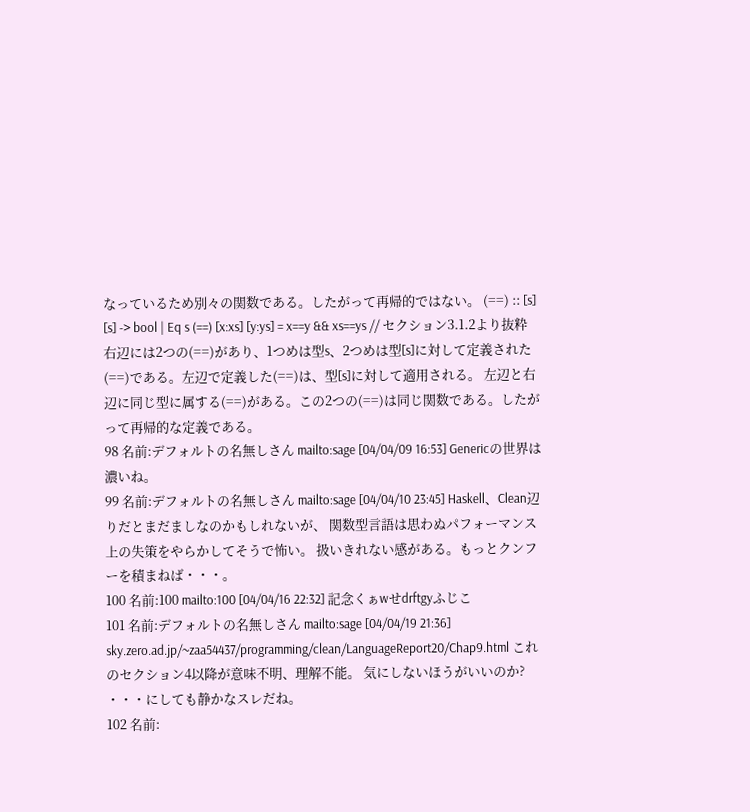なっているため別々の関数である。したがって再帰的ではない。 (==) :: [s] [s] -> bool | Eq s (==) [x:xs] [y:ys] = x==y && xs==ys // セクション3.1.2より抜粋 右辺には2つの(==)があり、1つめは型s、2つめは型[s]に対して定義された(==)である。左辺で定義した(==)は、型[s]に対して適用される。 左辺と右辺に同じ型に属する(==)がある。この2つの(==)は同じ関数である。したがって再帰的な定義である。
98 名前:デフォルトの名無しさん mailto:sage [04/04/09 16:53] Genericの世界は濃いね。
99 名前:デフォルトの名無しさん mailto:sage [04/04/10 23:45] Haskell、Clean辺りだとまだましなのかもしれないが、 関数型言語は思わぬパフォーマンス上の失策をやらかしてそうで怖い。 扱いきれない感がある。もっとクンフーを積まねば・・・。
100 名前:100 mailto:100 [04/04/16 22:32] 記念くぁwせdrftgyふじこ
101 名前:デフォルトの名無しさん mailto:sage [04/04/19 21:36] sky.zero.ad.jp/~zaa54437/programming/clean/LanguageReport20/Chap9.html これのセクション4以降が意味不明、理解不能。 気にしないほうがいいのか? ・・・にしても静かなスレだね。
102 名前: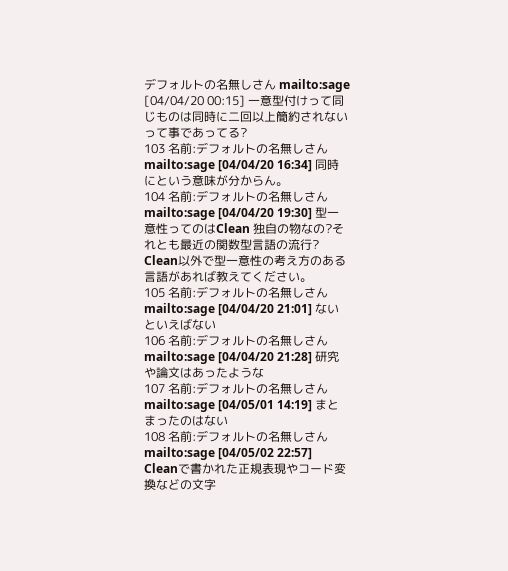デフォルトの名無しさん mailto:sage [04/04/20 00:15] 一意型付けって同じものは同時に二回以上簡約されない って事であってる?
103 名前:デフォルトの名無しさん mailto:sage [04/04/20 16:34] 同時にという意味が分からん。
104 名前:デフォルトの名無しさん mailto:sage [04/04/20 19:30] 型一意性ってのはClean 独自の物なの?それとも最近の関数型言語の流行? Clean以外で型一意性の考え方のある言語があれば教えてください。
105 名前:デフォルトの名無しさん mailto:sage [04/04/20 21:01] ないといえばない
106 名前:デフォルトの名無しさん mailto:sage [04/04/20 21:28] 研究や論文はあったような
107 名前:デフォルトの名無しさん mailto:sage [04/05/01 14:19] まとまったのはない
108 名前:デフォルトの名無しさん mailto:sage [04/05/02 22:57] Cleanで書かれた正規表現やコード変換などの文字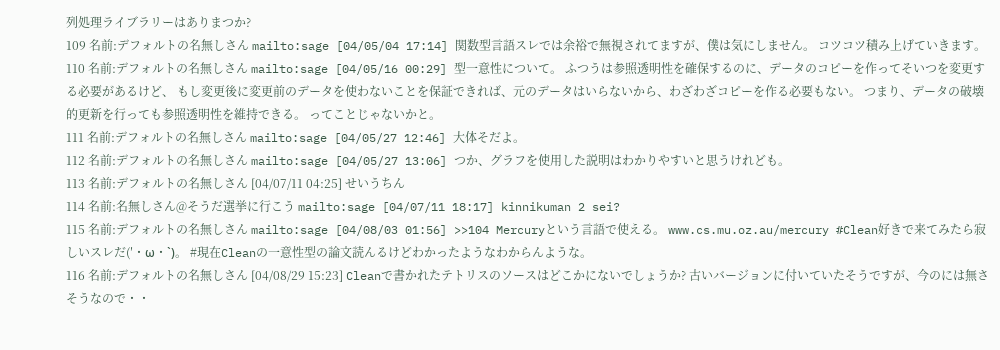列処理ライブラリーはありまつか?
109 名前:デフォルトの名無しさん mailto:sage [04/05/04 17:14] 関数型言語スレでは余裕で無視されてますが、僕は気にしません。 コツコツ積み上げていきます。
110 名前:デフォルトの名無しさん mailto:sage [04/05/16 00:29] 型一意性について。 ふつうは参照透明性を確保するのに、データのコピーを作ってそいつを変更する必要があるけど、 もし変更後に変更前のデータを使わないことを保証できれば、元のデータはいらないから、わざわざコピーを作る必要もない。 つまり、データの破壊的更新を行っても参照透明性を維持できる。 ってことじゃないかと。
111 名前:デフォルトの名無しさん mailto:sage [04/05/27 12:46] 大体そだよ。
112 名前:デフォルトの名無しさん mailto:sage [04/05/27 13:06] つか、グラフを使用した説明はわかりやすいと思うけれども。
113 名前:デフォルトの名無しさん [04/07/11 04:25] せいうちん
114 名前:名無しさん@そうだ選挙に行こう mailto:sage [04/07/11 18:17] kinnikuman 2 sei?
115 名前:デフォルトの名無しさん mailto:sage [04/08/03 01:56] >>104 Mercuryという言語で使える。 www.cs.mu.oz.au/mercury #Clean好きで来てみたら寂しいスレだ(′・ω・`)。 #現在Cleanの一意性型の論文読んるけどわかったようなわからんような。
116 名前:デフォルトの名無しさん [04/08/29 15:23] Cleanで書かれたテトリスのソースはどこかにないでしょうか? 古いバージョンに付いていたそうですが、今のには無さそうなので・・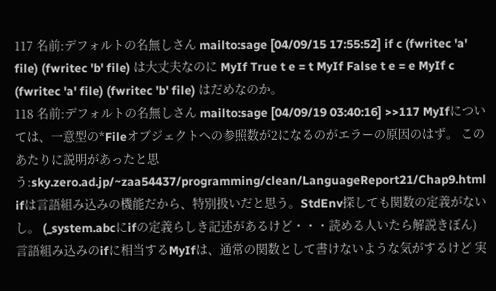117 名前:デフォルトの名無しさん mailto:sage [04/09/15 17:55:52] if c (fwritec 'a' file) (fwritec 'b' file) は大丈夫なのに MyIf True t e = t MyIf False t e = e MyIf c (fwritec 'a' file) (fwritec 'b' file) はだめなのか。
118 名前:デフォルトの名無しさん mailto:sage [04/09/19 03:40:16] >>117 MyIfについては、一意型の*Fileオブジェクトへの参照数が2になるのがエラーの原因のはず。 このあたりに説明があったと思う:sky.zero.ad.jp/~zaa54437/programming/clean/LanguageReport21/Chap9.html ifは言語組み込みの機能だから、特別扱いだと思う。StdEnv探しても関数の定義がないし。 (_system.abcにifの定義らしき記述があるけど・・・読める人いたら解説きぼん) 言語組み込みのifに相当するMyIfは、通常の関数として書けないような気がするけど 実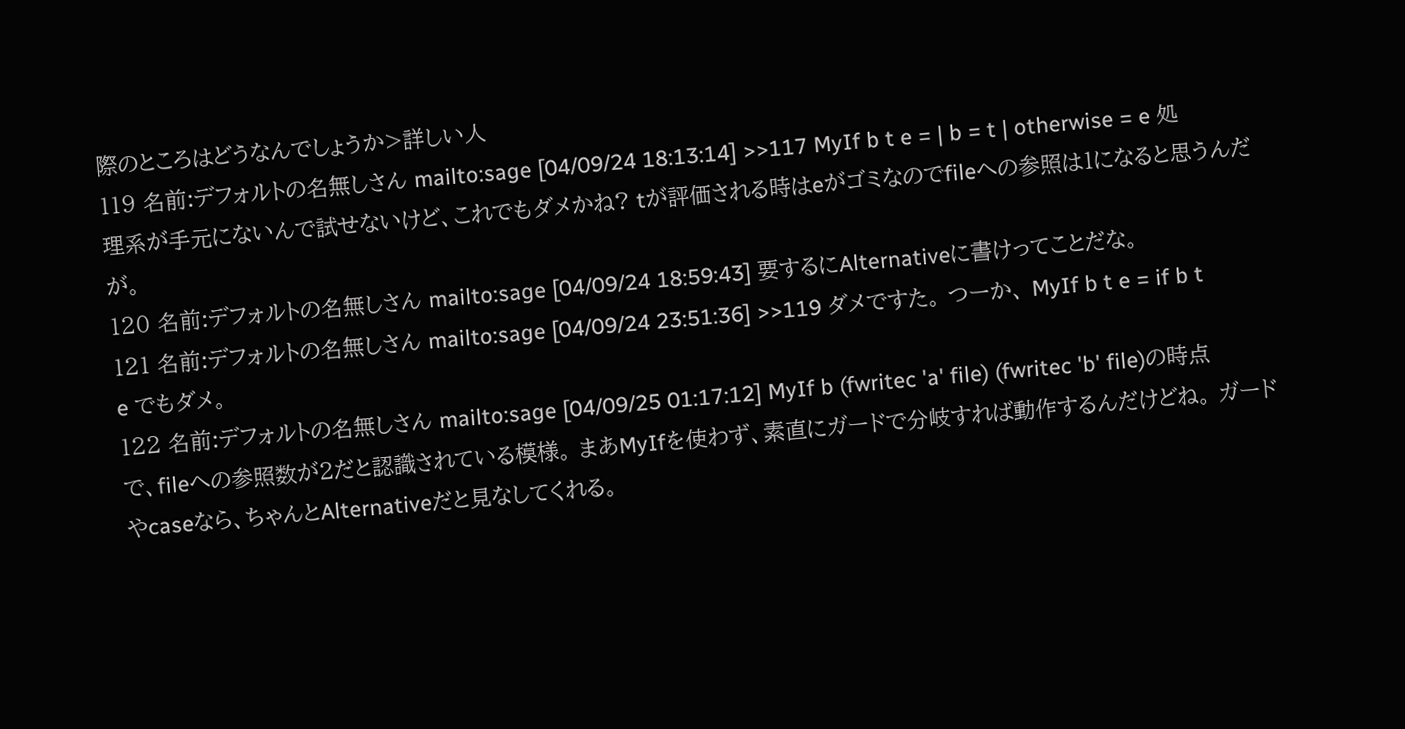際のところはどうなんでしょうか>詳しい人
119 名前:デフォルトの名無しさん mailto:sage [04/09/24 18:13:14] >>117 MyIf b t e = | b = t | otherwise = e 処理系が手元にないんで試せないけど、これでもダメかね? tが評価される時はeがゴミなのでfileへの参照は1になると思うんだが。
120 名前:デフォルトの名無しさん mailto:sage [04/09/24 18:59:43] 要するにAlternativeに書けってことだな。
121 名前:デフォルトの名無しさん mailto:sage [04/09/24 23:51:36] >>119 ダメですた。 つーか、 MyIf b t e = if b t e でもダメ。
122 名前:デフォルトの名無しさん mailto:sage [04/09/25 01:17:12] MyIf b (fwritec 'a' file) (fwritec 'b' file)の時点で、fileへの参照数が2だと認識されている模様。 まあMyIfを使わず、素直にガードで分岐すれば動作するんだけどね。 ガードやcaseなら、ちゃんとAlternativeだと見なしてくれる。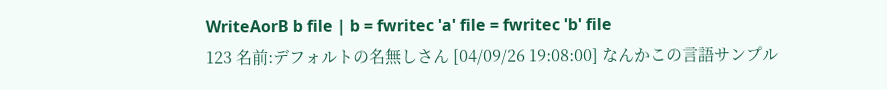WriteAorB b file | b = fwritec 'a' file = fwritec 'b' file
123 名前:デフォルトの名無しさん [04/09/26 19:08:00] なんかこの言語サンプル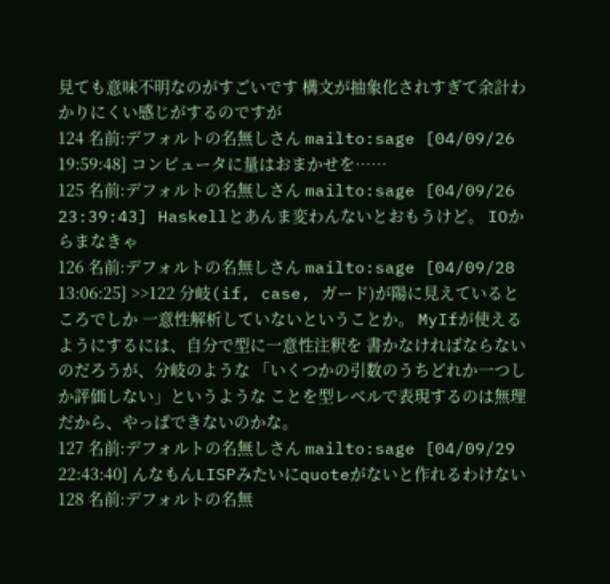見ても意味不明なのがすごいです 構文が抽象化されすぎて余計わかりにくい感じがするのですが
124 名前:デフォルトの名無しさん mailto:sage [04/09/26 19:59:48] コンピュータに量はおまかせを……
125 名前:デフォルトの名無しさん mailto:sage [04/09/26 23:39:43] Haskellとあんま変わんないとおもうけど。 IOからまなきゃ
126 名前:デフォルトの名無しさん mailto:sage [04/09/28 13:06:25] >>122 分岐(if, case, ガード)が陽に見えているところでしか 一意性解析していないということか。 MyIfが使えるようにするには、自分で型に一意性注釈を 書かなければならないのだろうが、分岐のような 「いくつかの引数のうちどれか一つしか評価しない」というような ことを型レベルで表現するのは無理だから、やっぱできないのかな。
127 名前:デフォルトの名無しさん mailto:sage [04/09/29 22:43:40] んなもんLISPみたいにquoteがないと作れるわけない
128 名前:デフォルトの名無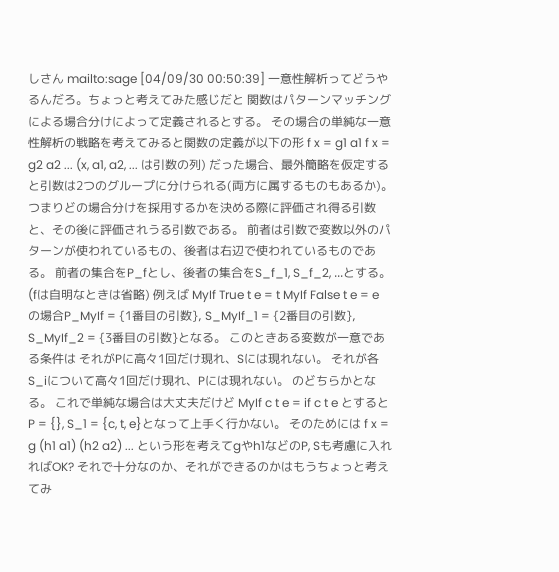しさん mailto:sage [04/09/30 00:50:39] 一意性解析ってどうやるんだろ。ちょっと考えてみた感じだと 関数はパターンマッチングによる場合分けによって定義されるとする。 その場合の単純な一意性解析の戦略を考えてみると関数の定義が以下の形 f x = g1 a1 f x = g2 a2 ... (x, a1, a2, ... は引数の列) だった場合、最外簡略を仮定すると引数は2つのグループに分けられる(両方に属するものもあるか)。 つまりどの場合分けを採用するかを決める際に評価され得る引数と、その後に評価されうる引数である。 前者は引数で変数以外のパターンが使われているもの、後者は右辺で使われているものである。 前者の集合をP_fとし、後者の集合をS_f_1, S_f_2, ...とする。(fは自明なときは省略) 例えば MyIf True t e = t MyIf False t e = e の場合P_MyIf = {1番目の引数}, S_MyIf_1 = {2番目の引数}, S_MyIf_2 = {3番目の引数}となる。 このときある変数が一意である条件は それがPに高々1回だけ現れ、Sには現れない。 それが各S_iについて高々1回だけ現れ、Pには現れない。 のどちらかとなる。 これで単純な場合は大丈夫だけど MyIf c t e = if c t e とするとP = {}, S_1 = {c, t, e}となって上手く行かない。 そのためには f x = g (h1 a1) (h2 a2) ... という形を考えてgやh1などのP, Sも考慮に入れればOK? それで十分なのか、それができるのかはもうちょっと考えてみ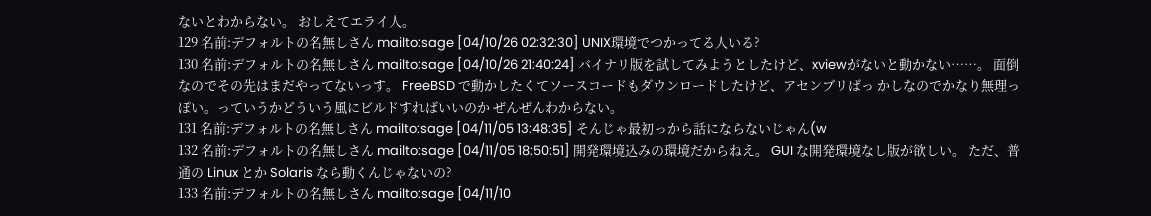ないとわからない。 おしえてエライ人。
129 名前:デフォルトの名無しさん mailto:sage [04/10/26 02:32:30] UNIX環境でつかってる人いる?
130 名前:デフォルトの名無しさん mailto:sage [04/10/26 21:40:24] バイナリ版を試してみようとしたけど、xviewがないと動かない……。 面倒なのでその先はまだやってないっす。 FreeBSD で動かしたくてソースコードもダウンロードしたけど、アセンブリばっ かしなのでかなり無理っぽい。っていうかどういう風にビルドすればいいのか ぜんぜんわからない。
131 名前:デフォルトの名無しさん mailto:sage [04/11/05 13:48:35] そんじゃ最初っから話にならないじゃん(w
132 名前:デフォルトの名無しさん mailto:sage [04/11/05 18:50:51] 開発環境込みの環境だからねえ。 GUI な開発環境なし版が欲しい。 ただ、普通の Linux とか Solaris なら動くんじゃないの?
133 名前:デフォルトの名無しさん mailto:sage [04/11/10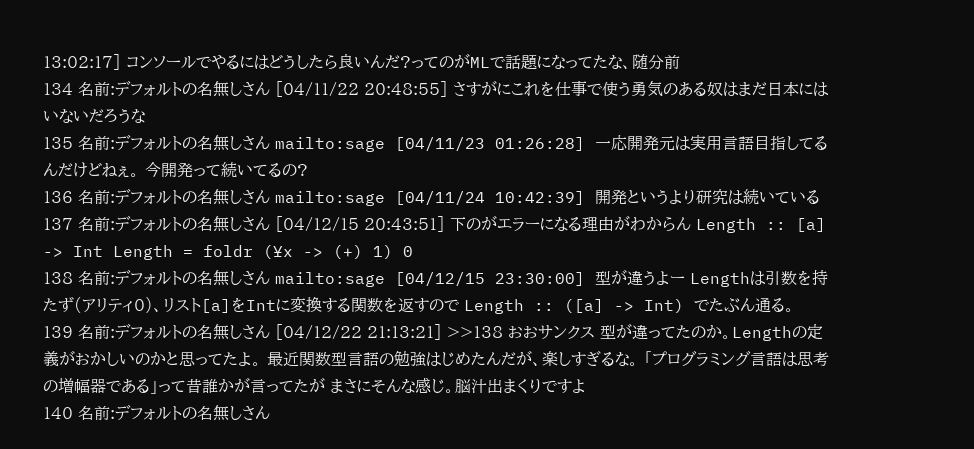13:02:17] コンソールでやるにはどうしたら良いんだ?ってのがMLで話題になってたな、随分前
134 名前:デフォルトの名無しさん [04/11/22 20:48:55] さすがにこれを仕事で使う勇気のある奴はまだ日本にはいないだろうな
135 名前:デフォルトの名無しさん mailto:sage [04/11/23 01:26:28] 一応開発元は実用言語目指してるんだけどねぇ。 今開発って続いてるの?
136 名前:デフォルトの名無しさん mailto:sage [04/11/24 10:42:39] 開発というより研究は続いている
137 名前:デフォルトの名無しさん [04/12/15 20:43:51] 下のがエラーになる理由がわからん Length :: [a] -> Int Length = foldr (¥x -> (+) 1) 0
138 名前:デフォルトの名無しさん mailto:sage [04/12/15 23:30:00] 型が違うよー Lengthは引数を持たず(アリティ0)、リスト[a]をIntに変換する関数を返すので Length :: ([a] -> Int) でたぶん通る。
139 名前:デフォルトの名無しさん [04/12/22 21:13:21] >>138 おおサンクス 型が違ってたのか。Lengthの定義がおかしいのかと思ってたよ。 最近関数型言語の勉強はじめたんだが、楽しすぎるな。 「プログラミング言語は思考の増幅器である」って昔誰かが言ってたが まさにそんな感じ。脳汁出まくりですよ
140 名前:デフォルトの名無しさん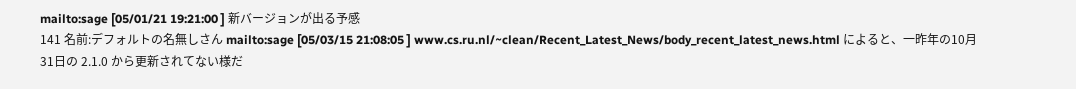mailto:sage [05/01/21 19:21:00 ] 新バージョンが出る予感
141 名前:デフォルトの名無しさん mailto:sage [05/03/15 21:08:05 ] www.cs.ru.nl/~clean/Recent_Latest_News/body_recent_latest_news.html によると、一昨年の10月31日の 2.1.0 から更新されてない様だ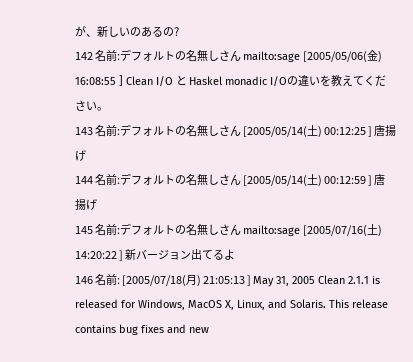が、新しいのあるの?
142 名前:デフォルトの名無しさん mailto:sage [2005/05/06(金) 16:08:55 ] Clean I/O と Haskel monadic I/Oの違いを教えてください。
143 名前:デフォルトの名無しさん [2005/05/14(土) 00:12:25 ] 唐揚げ
144 名前:デフォルトの名無しさん [2005/05/14(土) 00:12:59 ] 唐揚げ
145 名前:デフォルトの名無しさん mailto:sage [2005/07/16(土) 14:20:22 ] 新バージョン出てるよ
146 名前: [2005/07/18(月) 21:05:13 ] May 31, 2005 Clean 2.1.1 is released for Windows, MacOS X, Linux, and Solaris. This release contains bug fixes and new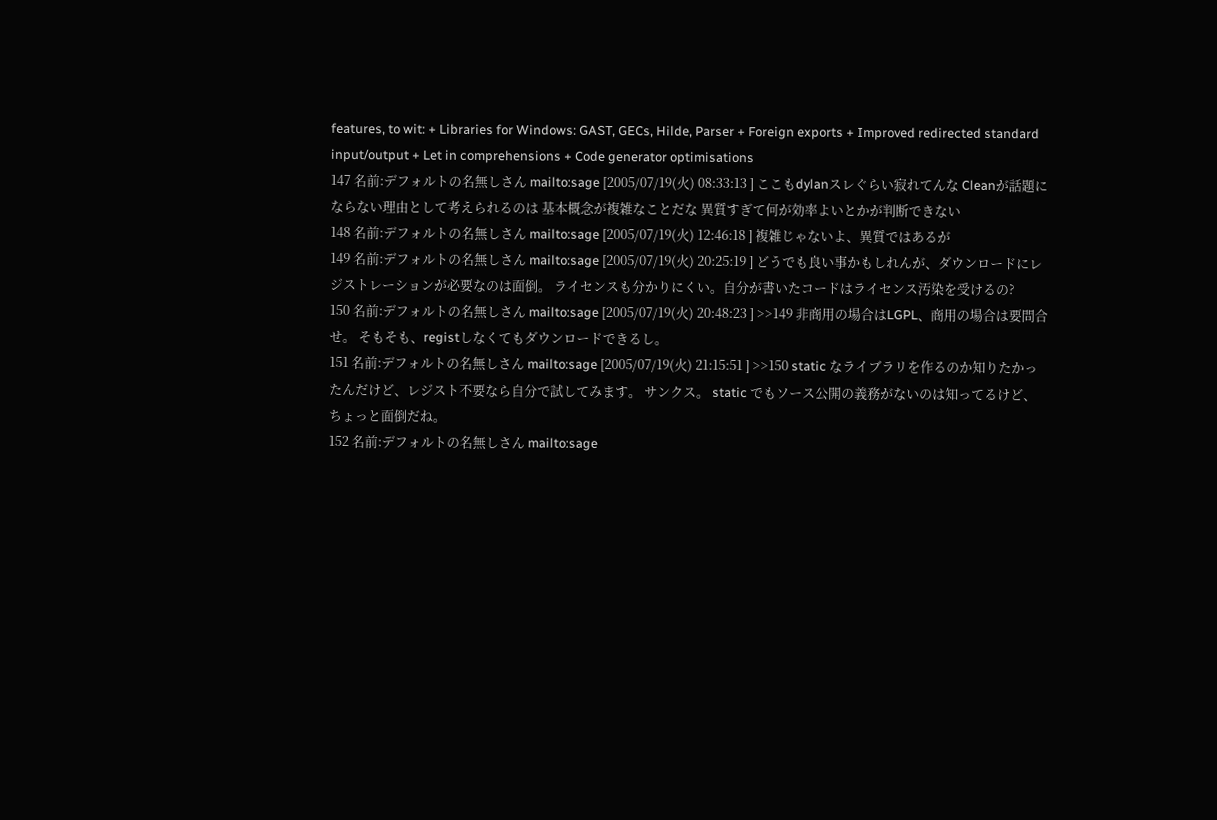features, to wit: + Libraries for Windows: GAST, GECs, Hilde, Parser + Foreign exports + Improved redirected standard input/output + Let in comprehensions + Code generator optimisations
147 名前:デフォルトの名無しさん mailto:sage [2005/07/19(火) 08:33:13 ] ここもdylanスレぐらい寂れてんな Cleanが話題にならない理由として考えられるのは 基本概念が複雑なことだな 異質すぎて何が効率よいとかが判断できない
148 名前:デフォルトの名無しさん mailto:sage [2005/07/19(火) 12:46:18 ] 複雑じゃないよ、異質ではあるが
149 名前:デフォルトの名無しさん mailto:sage [2005/07/19(火) 20:25:19 ] どうでも良い事かもしれんが、ダウンロードにレジストレーションが必要なのは面倒。 ライセンスも分かりにくい。自分が書いたコードはライセンス汚染を受けるの?
150 名前:デフォルトの名無しさん mailto:sage [2005/07/19(火) 20:48:23 ] >>149 非商用の場合はLGPL、商用の場合は要問合せ。 そもそも、registしなくてもダウンロードできるし。
151 名前:デフォルトの名無しさん mailto:sage [2005/07/19(火) 21:15:51 ] >>150 static なライブラリを作るのか知りたかったんだけど、レジスト不要なら自分で試してみます。 サンクス。 static でもソース公開の義務がないのは知ってるけど、ちょっと面倒だね。
152 名前:デフォルトの名無しさん mailto:sage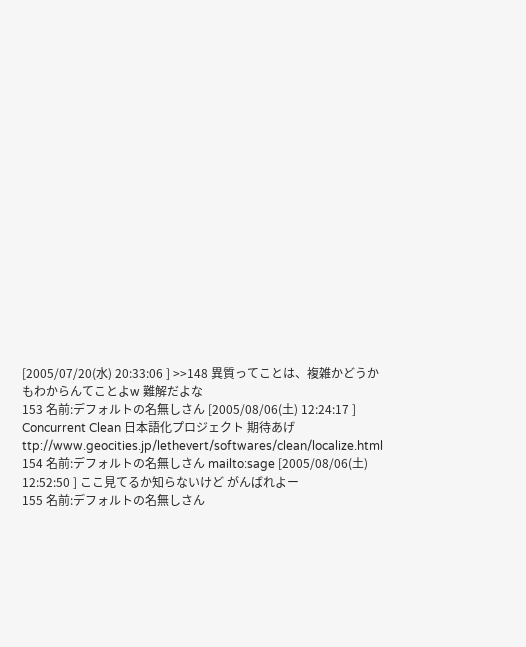[2005/07/20(水) 20:33:06 ] >>148 異質ってことは、複雑かどうかもわからんてことよw 難解だよな
153 名前:デフォルトの名無しさん [2005/08/06(土) 12:24:17 ] Concurrent Clean 日本語化プロジェクト 期待あげ ttp://www.geocities.jp/lethevert/softwares/clean/localize.html
154 名前:デフォルトの名無しさん mailto:sage [2005/08/06(土) 12:52:50 ] ここ見てるか知らないけど がんばれよー
155 名前:デフォルトの名無しさん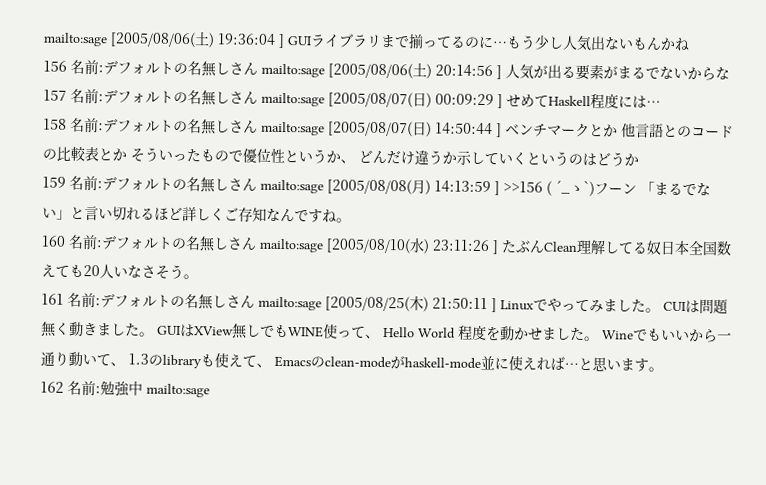mailto:sage [2005/08/06(土) 19:36:04 ] GUIライブラリまで揃ってるのに…もう少し人気出ないもんかね
156 名前:デフォルトの名無しさん mailto:sage [2005/08/06(土) 20:14:56 ] 人気が出る要素がまるでないからな
157 名前:デフォルトの名無しさん mailto:sage [2005/08/07(日) 00:09:29 ] せめてHaskell程度には…
158 名前:デフォルトの名無しさん mailto:sage [2005/08/07(日) 14:50:44 ] ベンチマークとか 他言語とのコードの比較表とか そういったもので優位性というか、 どんだけ違うか示していくというのはどうか
159 名前:デフォルトの名無しさん mailto:sage [2005/08/08(月) 14:13:59 ] >>156 ( ´_ゝ`)フーン 「まるでない」と言い切れるほど詳しくご存知なんですね。
160 名前:デフォルトの名無しさん mailto:sage [2005/08/10(水) 23:11:26 ] たぶんClean理解してる奴日本全国数えても20人いなさそう。
161 名前:デフォルトの名無しさん mailto:sage [2005/08/25(木) 21:50:11 ] Linuxでやってみました。 CUIは問題無く動きました。 GUIはXView無しでもWINE使って、 Hello World 程度を動かせました。 Wineでもいいから一通り動いて、 1.3のlibraryも使えて、 Emacsのclean-modeがhaskell-mode並に使えれば…と思います。
162 名前:勉強中 mailto:sage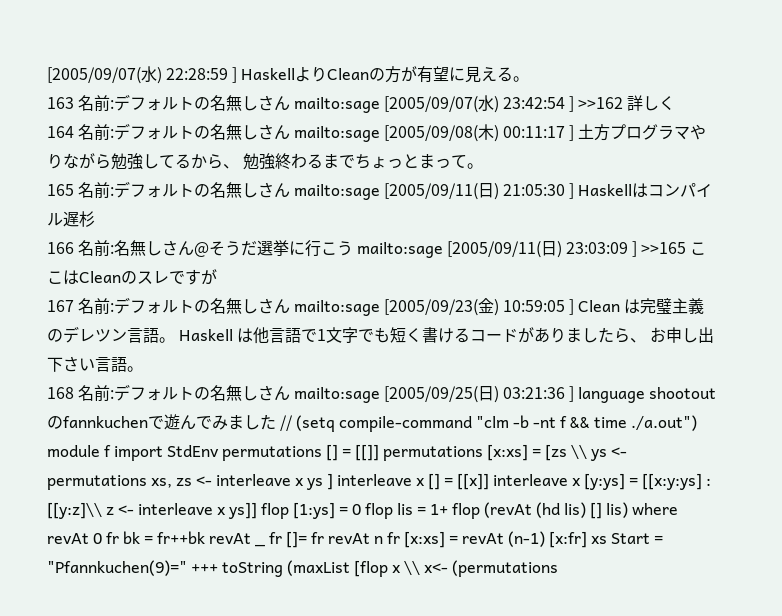[2005/09/07(水) 22:28:59 ] HaskellよりCleanの方が有望に見える。
163 名前:デフォルトの名無しさん mailto:sage [2005/09/07(水) 23:42:54 ] >>162 詳しく
164 名前:デフォルトの名無しさん mailto:sage [2005/09/08(木) 00:11:17 ] 土方プログラマやりながら勉強してるから、 勉強終わるまでちょっとまって。
165 名前:デフォルトの名無しさん mailto:sage [2005/09/11(日) 21:05:30 ] Haskellはコンパイル遅杉
166 名前:名無しさん@そうだ選挙に行こう mailto:sage [2005/09/11(日) 23:03:09 ] >>165 ここはCleanのスレですが
167 名前:デフォルトの名無しさん mailto:sage [2005/09/23(金) 10:59:05 ] Clean は完璧主義のデレツン言語。 Haskell は他言語で1文字でも短く書けるコードがありましたら、 お申し出下さい言語。
168 名前:デフォルトの名無しさん mailto:sage [2005/09/25(日) 03:21:36 ] language shootoutのfannkuchenで遊んでみました // (setq compile-command "clm -b -nt f && time ./a.out") module f import StdEnv permutations [] = [[]] permutations [x:xs] = [zs \\ ys <- permutations xs, zs <- interleave x ys ] interleave x [] = [[x]] interleave x [y:ys] = [[x:y:ys] : [[y:z]\\ z <- interleave x ys]] flop [1:ys] = 0 flop lis = 1+ flop (revAt (hd lis) [] lis) where revAt 0 fr bk = fr++bk revAt _ fr []= fr revAt n fr [x:xs] = revAt (n-1) [x:fr] xs Start = "Pfannkuchen(9)=" +++ toString (maxList [flop x \\ x<- (permutations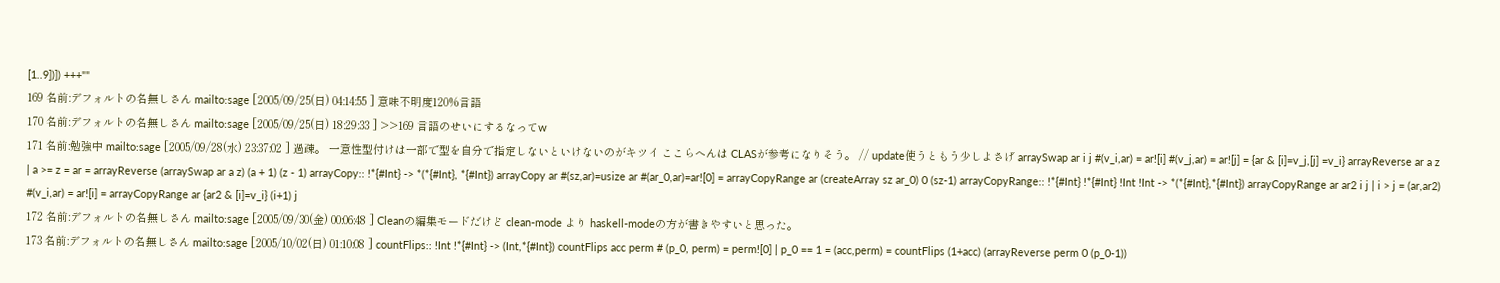[1..9])]) +++""
169 名前:デフォルトの名無しさん mailto:sage [2005/09/25(日) 04:14:55 ] 意味不明度120%言語
170 名前:デフォルトの名無しさん mailto:sage [2005/09/25(日) 18:29:33 ] >>169 言語のせいにするなってw
171 名前:勉強中 mailto:sage [2005/09/28(水) 23:37:02 ] 過疎。 一意性型付けは一部で型を自分で指定しないといけないのがキツイ ここらへんは CLASが参考になりそう。 // update使うともう少しよさげ arraySwap ar i j #(v_i,ar) = ar![i] #(v_j,ar) = ar![j] = {ar & [i]=v_j,[j] =v_i} arrayReverse ar a z | a >= z = ar = arrayReverse (arraySwap ar a z) (a + 1) (z - 1) arrayCopy:: !*{#Int} -> *(*{#Int}, *{#Int}) arrayCopy ar #(sz,ar)=usize ar #(ar_0,ar)=ar![0] = arrayCopyRange ar (createArray sz ar_0) 0 (sz-1) arrayCopyRange:: !*{#Int} !*{#Int} !Int !Int -> *(*{#Int},*{#Int}) arrayCopyRange ar ar2 i j | i > j = (ar,ar2) #(v_i,ar) = ar![i] = arrayCopyRange ar {ar2 & [i]=v_i} (i+1) j
172 名前:デフォルトの名無しさん mailto:sage [2005/09/30(金) 00:06:48 ] Cleanの編集モードだけど clean-mode より haskell-modeの方が書きやすいと思った。
173 名前:デフォルトの名無しさん mailto:sage [2005/10/02(日) 01:10:08 ] countFlips:: !Int !*{#Int} -> (Int,*{#Int}) countFlips acc perm # (p_0, perm) = perm![0] | p_0 == 1 = (acc,perm) = countFlips (1+acc) (arrayReverse perm 0 (p_0-1))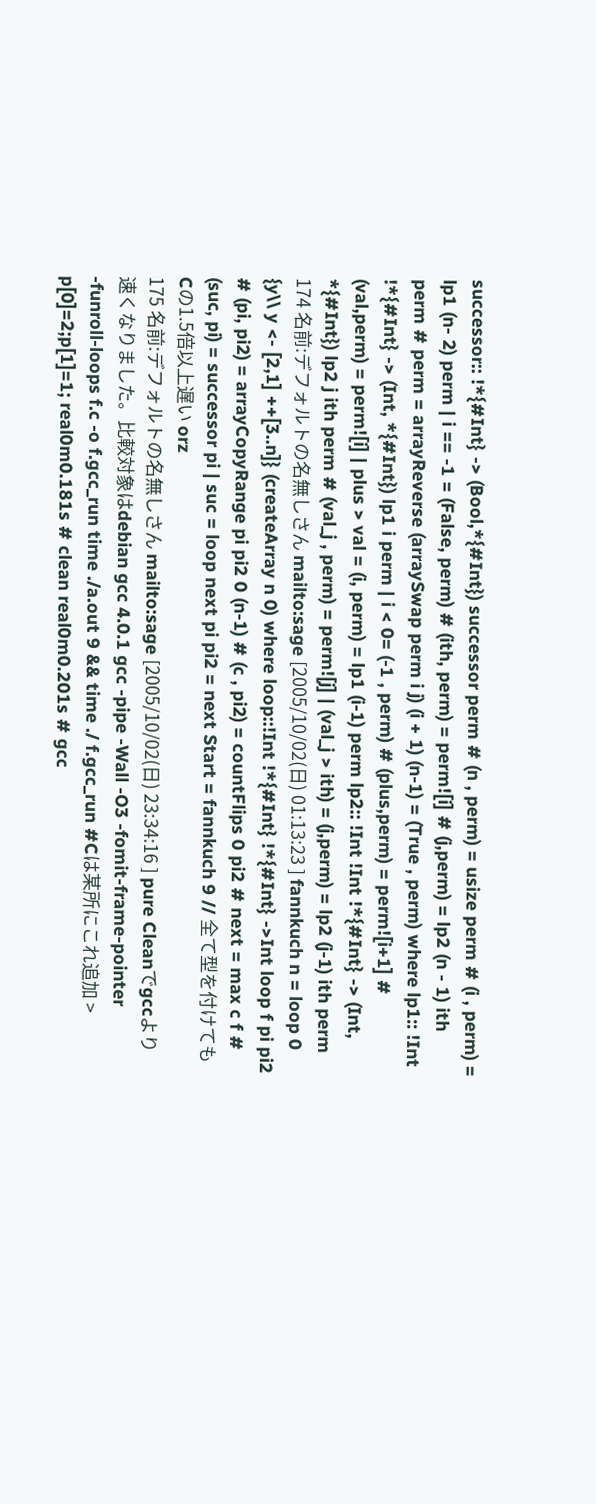successor:: !*{#Int} -> (Bool,*{#Int}) successor perm # (n , perm) = usize perm # (i , perm) = lp1 (n- 2) perm | i == -1 = (False, perm) # (ith, perm) = perm![i] # (j,perm) = lp2 (n - 1) ith perm # perm = arrayReverse (arraySwap perm i j) (i + 1) (n-1) = (True , perm) where lp1:: !Int !*{#Int} -> (Int, *{#Int}) lp1 i perm | i < 0= (-1 , perm) # (plus,perm) = perm![i+1] # (val,perm) = perm![i] | plus > val = (i, perm) = lp1 (i-1) perm lp2:: !Int !Int !*{#Int} -> (Int, *{#Int}) lp2 j ith perm # (val_j , perm) = perm![j] | (val_j > ith) = (j,perm) = lp2 (j-1) ith perm
174 名前:デフォルトの名無しさん mailto:sage [2005/10/02(日) 01:13:23 ] fannkuch n = loop 0 {y\\ y <- [2,1] ++[3..n]} (createArray n 0) where loop::!Int !*{#Int} !*{#Int} ->Int loop f pi pi2 # (pi, pi2) = arrayCopyRange pi pi2 0 (n-1) # (c , pi2) = countFlips 0 pi2 # next = max c f # (suc, pi) = successor pi | suc = loop next pi pi2 = next Start = fannkuch 9 // 全て型を付けても Cの1.5倍以上遅い orz
175 名前:デフォルトの名無しさん mailto:sage [2005/10/02(日) 23:34:16 ] pure Cleanでgccより速くなりました。比較対象はdebian gcc 4.0.1 gcc -pipe -Wall -O3 -fomit-frame-pointer -funroll-loops f.c -o f.gcc_run time ./a.out 9 && time ./ f.gcc_run #Cは某所にこれ追加 > p[0]=2;p[1]=1; real0m0.181s # clean real0m0.201s # gcc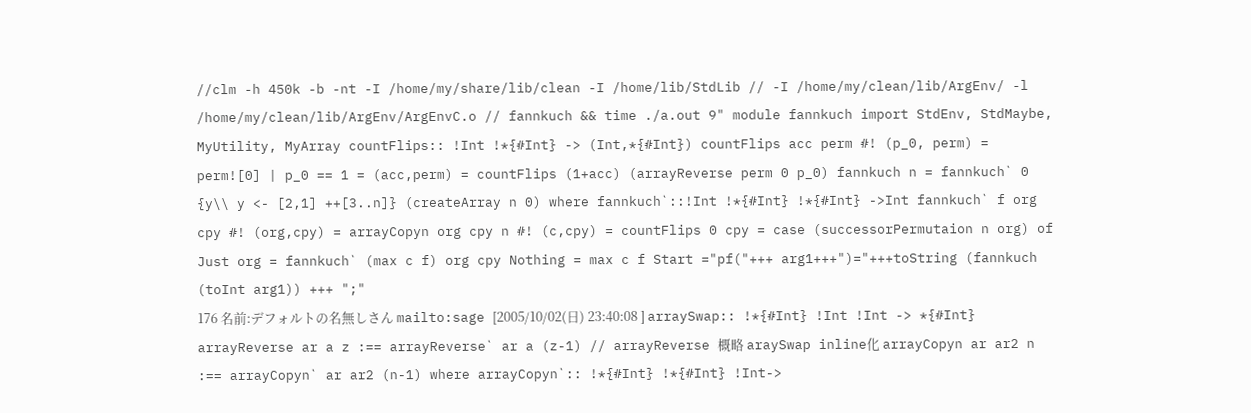//clm -h 450k -b -nt -I /home/my/share/lib/clean -I /home/lib/StdLib // -I /home/my/clean/lib/ArgEnv/ -l /home/my/clean/lib/ArgEnv/ArgEnvC.o // fannkuch && time ./a.out 9" module fannkuch import StdEnv, StdMaybe, MyUtility, MyArray countFlips:: !Int !*{#Int} -> (Int,*{#Int}) countFlips acc perm #! (p_0, perm) = perm![0] | p_0 == 1 = (acc,perm) = countFlips (1+acc) (arrayReverse perm 0 p_0) fannkuch n = fannkuch` 0 {y\\ y <- [2,1] ++[3..n]} (createArray n 0) where fannkuch`::!Int !*{#Int} !*{#Int} ->Int fannkuch` f org cpy #! (org,cpy) = arrayCopyn org cpy n #! (c,cpy) = countFlips 0 cpy = case (successorPermutaion n org) of Just org = fannkuch` (max c f) org cpy Nothing = max c f Start ="pf("+++ arg1+++")="+++toString (fannkuch (toInt arg1)) +++ ";"
176 名前:デフォルトの名無しさん mailto:sage [2005/10/02(日) 23:40:08 ] arraySwap:: !*{#Int} !Int !Int -> *{#Int} arrayReverse ar a z :== arrayReverse` ar a (z-1) // arrayReverse 概略 araySwap inline化 arrayCopyn ar ar2 n :== arrayCopyn` ar ar2 (n-1) where arrayCopyn`:: !*{#Int} !*{#Int} !Int->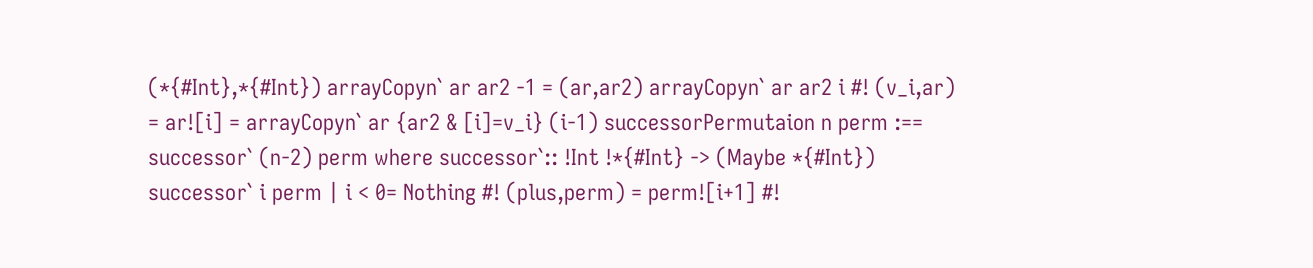(*{#Int},*{#Int}) arrayCopyn` ar ar2 -1 = (ar,ar2) arrayCopyn` ar ar2 i #! (v_i,ar) = ar![i] = arrayCopyn` ar {ar2 & [i]=v_i} (i-1) successorPermutaion n perm :== successor` (n-2) perm where successor`:: !Int !*{#Int} -> (Maybe *{#Int}) successor` i perm | i < 0= Nothing #! (plus,perm) = perm![i+1] #!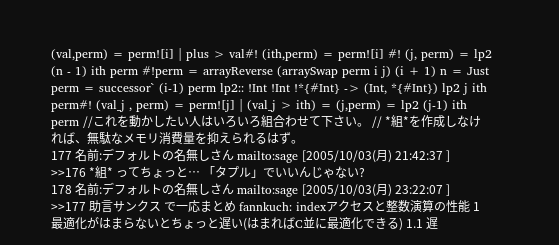(val,perm) = perm![i] | plus > val#! (ith,perm) = perm![i] #! (j, perm) = lp2 (n - 1) ith perm #!perm = arrayReverse (arraySwap perm i j) (i + 1) n = Just perm = successor` (i-1) perm lp2:: !Int !Int !*{#Int} -> (Int, *{#Int}) lp2 j ith perm#! (val_j , perm) = perm![j] | (val_j > ith) = (j,perm) = lp2 (j-1) ith perm //これを動かしたい人はいろいろ組合わせて下さい。 // *組*を作成しなければ、無駄なメモリ消費量を抑えられるはず。
177 名前:デフォルトの名無しさん mailto:sage [2005/10/03(月) 21:42:37 ] >>176 *組* ってちょっと… 「タプル」でいいんじゃない?
178 名前:デフォルトの名無しさん mailto:sage [2005/10/03(月) 23:22:07 ] >>177 助言サンクス で一応まとめ fannkuch: indexアクセスと整数演算の性能 1 最適化がはまらないとちょっと遅い(はまればC並に最適化できる) 1.1 遅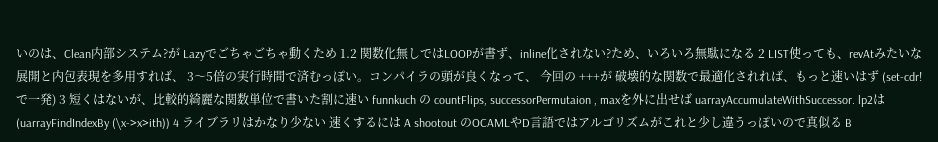いのは、Clean内部システム?が Lazyでごちゃごちゃ動くため 1.2 関数化無しではLOOPが書ず、inline化されない?ため、いろいろ無駄になる 2 LIST使っても、revAtみたいな展開と内包表現を多用すれば、 3〜5倍の実行時間で済むっぽい。コンパイラの頭が良くなって、 今回の +++が 破壊的な関数で最適化されれば、もっと速いはず (set-cdr!で一発) 3 短くはないが、比較的綺麗な関数単位で書いた割に速い funnkuch の countFlips, successorPermutaion , maxを外に出せば uarrayAccumulateWithSuccessor. lp2は (uarrayFindIndexBy (\x->x>ith)) 4 ライブラリはかなり少ない 速くするには A shootout のOCAMLやD言語ではアルゴリズムがこれと少し違うっぽいので真似る B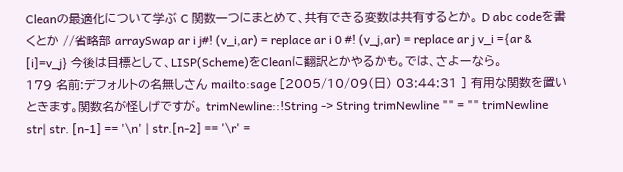Cleanの最適化について学ぶ C 関数一つにまとめて、共有できる変数は共有するとか。 D abc codeを書くとか //省略部 arraySwap ar i j#! (v_i,ar) = replace ar i 0 #! (v_j,ar) = replace ar j v_i ={ar & [i]=v_j} 今後は目標として、LISP(Scheme)をCleanに翻訳とかやるかも。では、さよーなら。
179 名前:デフォルトの名無しさん mailto:sage [2005/10/09(日) 03:44:31 ] 有用な関数を置いときます。関数名が怪しげですが。 trimNewline::!String -> String trimNewline "" = "" trimNewline str| str. [n-1] == '\n' | str.[n-2] == '\r' =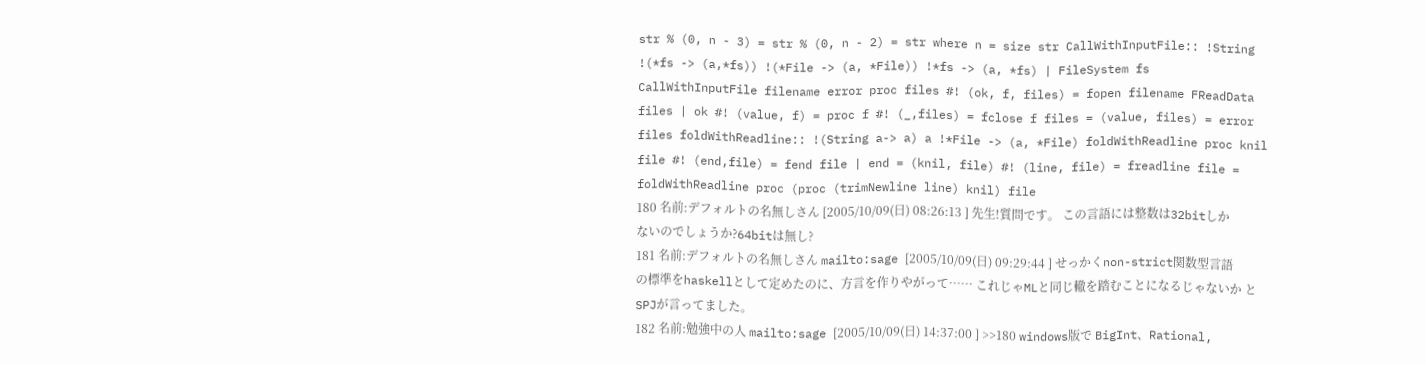str % (0, n - 3) = str % (0, n - 2) = str where n = size str CallWithInputFile:: !String !(*fs -> (a,*fs)) !(*File -> (a, *File)) !*fs -> (a, *fs) | FileSystem fs CallWithInputFile filename error proc files #! (ok, f, files) = fopen filename FReadData files | ok #! (value, f) = proc f #! (_,files) = fclose f files = (value, files) = error files foldWithReadline:: !(String a-> a) a !*File -> (a, *File) foldWithReadline proc knil file #! (end,file) = fend file | end = (knil, file) #! (line, file) = freadline file = foldWithReadline proc (proc (trimNewline line) knil) file
180 名前:デフォルトの名無しさん [2005/10/09(日) 08:26:13 ] 先生!質問です。 この言語には整数は32bitしかないのでしょうか?64bitは無し?
181 名前:デフォルトの名無しさん mailto:sage [2005/10/09(日) 09:29:44 ] せっかくnon-strict関数型言語の標準をhaskellとして定めたのに、方言を作りやがって…… これじゃMLと同じ轍を踏むことになるじゃないか とSPJが言ってました。
182 名前:勉強中の人 mailto:sage [2005/10/09(日) 14:37:00 ] >>180 windows版で BigInt、Rational,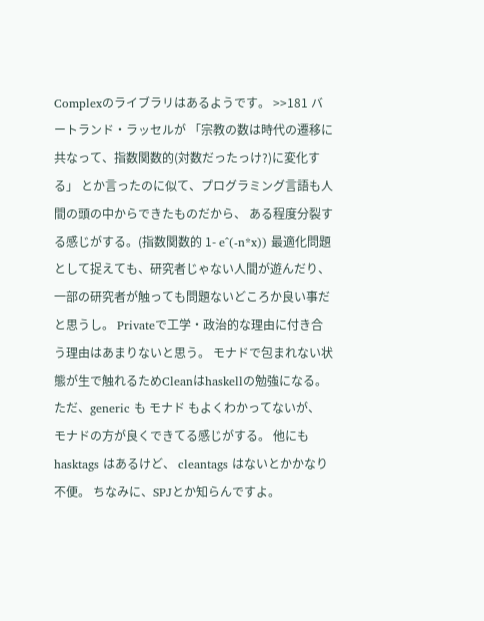Complexのライブラリはあるようです。 >>181 バートランド・ラッセルが 「宗教の数は時代の遷移に共なって、指数関数的(対数だったっけ?)に変化する」 とか言ったのに似て、プログラミング言語も人間の頭の中からできたものだから、 ある程度分裂する感じがする。(指数関数的 1- e^(-n*x)) 最適化問題として捉えても、研究者じゃない人間が遊んだり、 一部の研究者が触っても問題ないどころか良い事だと思うし。 Privateで工学・政治的な理由に付き合う理由はあまりないと思う。 モナドで包まれない状態が生で触れるためCleanはhaskellの勉強になる。 ただ、generic も モナド もよくわかってないが、 モナドの方が良くできてる感じがする。 他にも hasktags はあるけど、 cleantags はないとかかなり不便。 ちなみに、SPJとか知らんですよ。